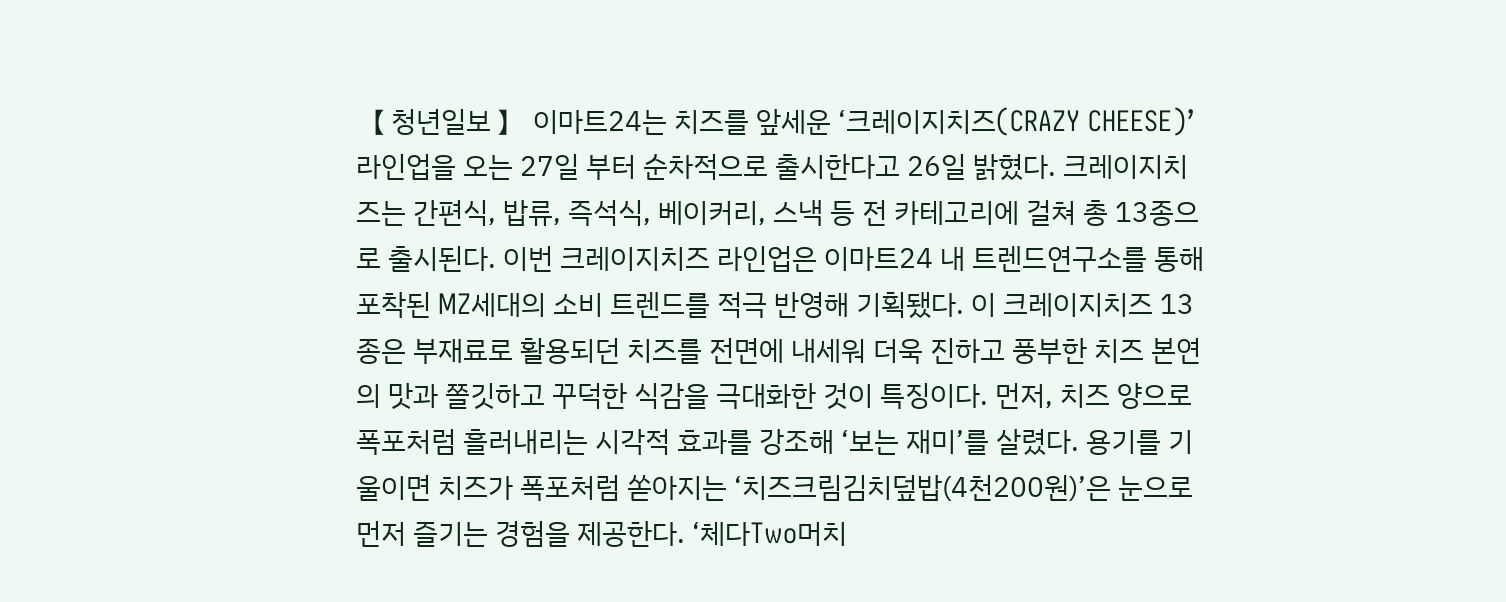【 청년일보 】 이마트24는 치즈를 앞세운 ‘크레이지치즈(CRAZY CHEESE)’ 라인업을 오는 27일 부터 순차적으로 출시한다고 26일 밝혔다. 크레이지치즈는 간편식, 밥류, 즉석식, 베이커리, 스낵 등 전 카테고리에 걸쳐 총 13종으로 출시된다. 이번 크레이지치즈 라인업은 이마트24 내 트렌드연구소를 통해 포착된 MZ세대의 소비 트렌드를 적극 반영해 기획됐다. 이 크레이지치즈 13종은 부재료로 활용되던 치즈를 전면에 내세워 더욱 진하고 풍부한 치즈 본연의 맛과 쫄깃하고 꾸덕한 식감을 극대화한 것이 특징이다. 먼저, 치즈 양으로 폭포처럼 흘러내리는 시각적 효과를 강조해 ‘보는 재미’를 살렸다. 용기를 기울이면 치즈가 폭포처럼 쏟아지는 ‘치즈크림김치덮밥(4천200원)’은 눈으로 먼저 즐기는 경험을 제공한다. ‘체다Two머치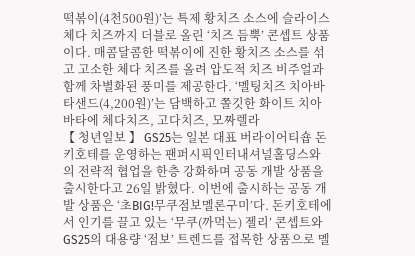떡볶이(4천500원)’는 특제 황치즈 소스에 슬라이스 체다 치즈까지 더블로 올린 ‘치즈 듬뿍’ 콘셉트 상품이다. 매콤달콤한 떡볶이에 진한 황치즈 소스를 섞고 고소한 체다 치즈를 올려 압도적 치즈 비주얼과 함께 차별화된 풍미를 제공한다. ‘멜팅치즈 치아바타샌드(4,200원)’는 담백하고 쫄깃한 화이트 치아바타에 체다치즈, 고다치즈, 모짜렐라
【 청년일보 】 GS25는 일본 대표 버라이어티숍 돈키호테를 운영하는 팬퍼시픽인터내셔널홀딩스와의 전략적 협업을 한층 강화하며 공동 개발 상품을 출시한다고 26일 밝혔다. 이번에 출시하는 공동 개발 상품은 ‘초BIG!무쿠점보멜론구미’다. 돈키호테에서 인기를 끌고 있는 ‘무쿠(까먹는) 젤리’ 콘셉트와 GS25의 대용량 ‘점보’ 트렌드를 접목한 상품으로 멜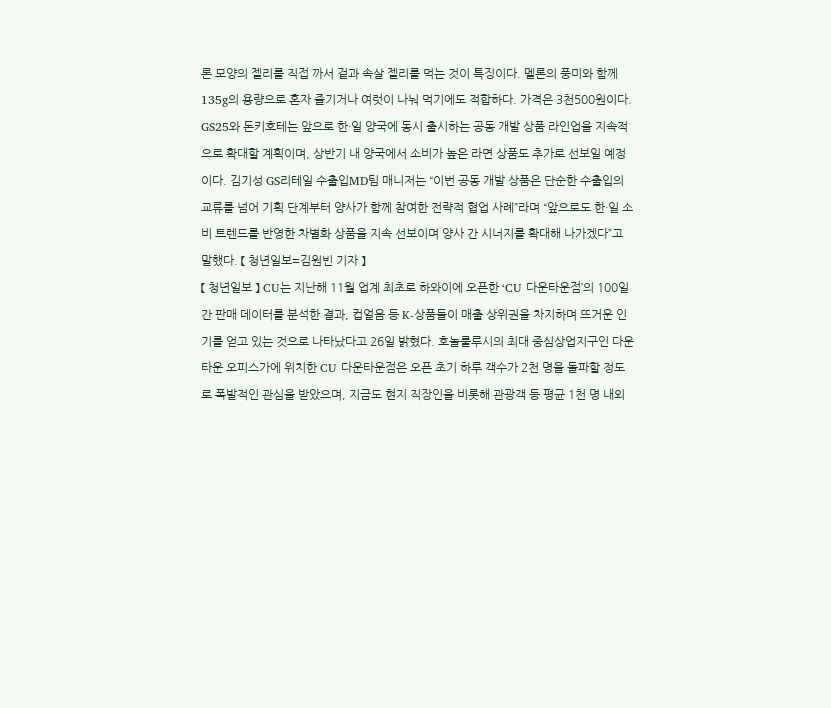론 모양의 젤리를 직접 까서 겉과 속살 젤리를 먹는 것이 특징이다. 멜론의 풍미와 함께 135g의 용량으로 혼자 즐기거나 여럿이 나눠 먹기에도 적합하다. 가격은 3천500원이다. GS25와 돈키호테는 앞으로 한·일 양국에 동시 출시하는 공동 개발 상품 라인업을 지속적으로 확대할 계획이며, 상반기 내 양국에서 소비가 높은 라면 상품도 추가로 선보일 예정이다. 김기성 GS리테일 수출입MD팀 매니저는 “이번 공동 개발 상품은 단순한 수출입의 교류를 넘어 기획 단계부터 양사가 함께 참여한 전략적 협업 사례”라며 “앞으로도 한·일 소비 트렌드를 반영한 차별화 상품을 지속 선보이며 양사 간 시너지를 확대해 나가겠다”고 말했다. 【 청년일보=김원빈 기자 】
【 청년일보 】 CU는 지난해 11월 업계 최초로 하와이에 오픈한 ‘CU 다운타운점’의 100일 간 판매 데이터를 분석한 결과, 컵얼음 등 K-상품들이 매출 상위권을 차지하며 뜨거운 인기를 얻고 있는 것으로 나타났다고 26일 밝혔다. 호놀룰루시의 최대 중심상업지구인 다운타운 오피스가에 위치한 CU 다운타운점은 오픈 초기 하루 객수가 2천 명을 돌파할 정도로 폭발적인 관심을 받았으며, 지금도 현지 직장인을 비롯해 관광객 등 평균 1천 명 내외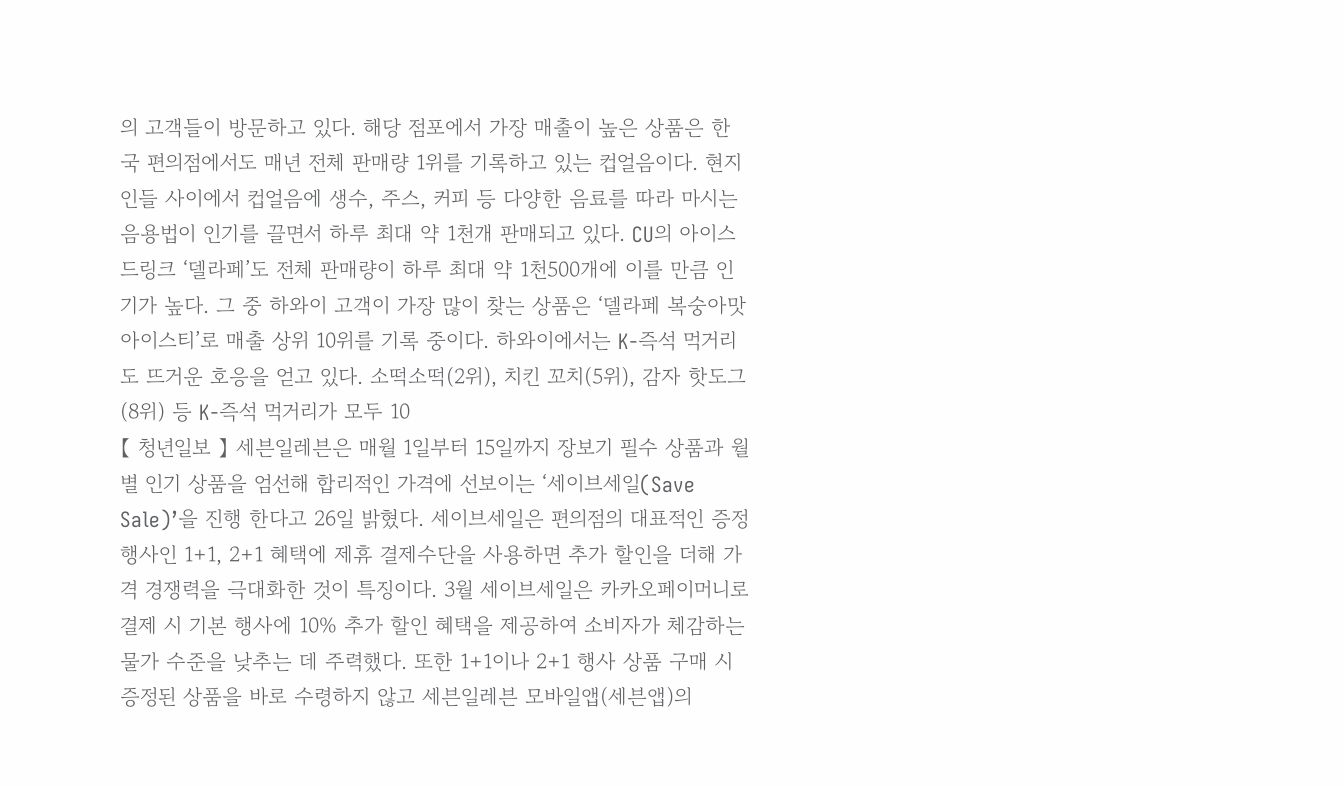의 고객들이 방문하고 있다. 해당 점포에서 가장 매출이 높은 상품은 한국 편의점에서도 매년 전체 판매량 1위를 기록하고 있는 컵얼음이다. 현지인들 사이에서 컵얼음에 생수, 주스, 커피 등 다양한 음료를 따라 마시는 음용법이 인기를 끌면서 하루 최대 약 1천개 판매되고 있다. CU의 아이스드링크 ‘델라페’도 전체 판매량이 하루 최대 약 1천500개에 이를 만큼 인기가 높다. 그 중 하와이 고객이 가장 많이 찾는 상품은 ‘델라페 복숭아맛 아이스티’로 매출 상위 10위를 기록 중이다. 하와이에서는 K-즉석 먹거리도 뜨거운 호응을 얻고 있다. 소떡소떡(2위), 치킨 꼬치(5위), 감자 핫도그(8위) 등 K-즉석 먹거리가 모두 10
【 청년일보 】 세븐일레븐은 매월 1일부터 15일까지 장보기 필수 상품과 월별 인기 상품을 엄선해 합리적인 가격에 선보이는 ‘세이브세일(Save Sale)’을 진행 한다고 26일 밝혔다. 세이브세일은 편의점의 대표적인 증정 행사인 1+1, 2+1 혜택에 제휴 결제수단을 사용하면 추가 할인을 더해 가격 경쟁력을 극대화한 것이 특징이다. 3월 세이브세일은 카카오페이머니로 결제 시 기본 행사에 10% 추가 할인 혜택을 제공하여 소비자가 체감하는 물가 수준을 낮추는 데 주력했다. 또한 1+1이나 2+1 행사 상품 구매 시 증정된 상품을 바로 수령하지 않고 세븐일레븐 모바일앱(세븐앱)의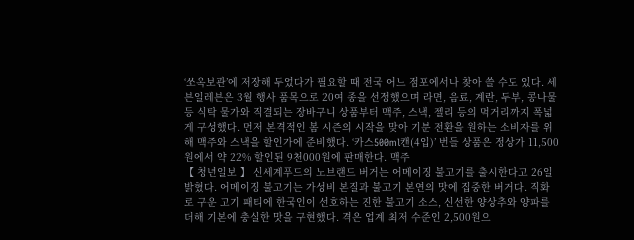‘쏘옥보관’에 저장해 두었다가 필요할 때 전국 어느 점포에서나 찾아 쓸 수도 있다. 세븐일레븐은 3월 행사 품목으로 20여 종을 선정했으며 라면, 음료, 계란, 두부, 콩나물 등 식탁 물가와 직결되는 장바구니 상품부터 맥주, 스낵, 젤리 등의 먹거리까지 폭넓게 구성했다. 먼저 본격적인 봄 시즌의 시작을 맞아 기분 전환을 원하는 소비자를 위해 맥주와 스낵을 할인가에 준비했다. ‘카스500ml캔(4입)’ 번들 상품은 정상가 11,500원에서 약 22% 할인된 9천000원에 판매한다. 맥주
【 청년일보 】 신세계푸드의 노브랜드 버거는 어메이징 불고기를 출시한다고 26일 밝혔다. 어메이징 불고기는 가성비 본질과 불고기 본연의 맛에 집중한 버거다. 직화로 구운 고기 패티에 한국인이 선호하는 진한 불고기 소스, 신선한 양상추와 양파를 더해 기본에 충실한 맛을 구현했다. 격은 업계 최저 수준인 2,500원으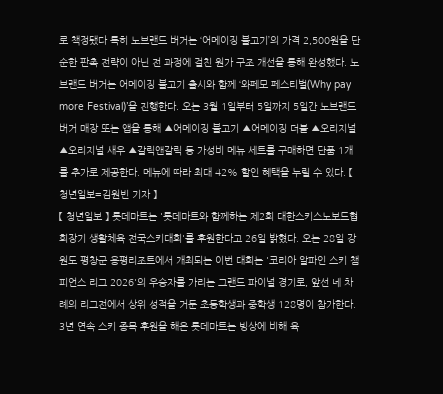로 책정됐다 특히 노브랜드 버거는 ‘어메이징 불고기’의 가격 2,500원을 단순한 판촉 전략이 아닌 전 과정에 걸친 원가 구조 개선을 통해 완성했다. 노브랜드 버거는 어메이징 불고기 출시와 함께 ‘와페모 페스티벌(Why pay more Festival)’을 진행한다. 오는 3월 1일부터 5일까지 5일간 노브랜드 버거 매장 또는 앱을 통해 ▲어메이징 불고기 ▲어메이징 더블 ▲오리지널 ▲오리지널 새우 ▲갈릭앤갈릭 등 가성비 메뉴 세트를 구매하면 단품 1개를 추가로 제공한다. 메뉴에 따라 최대 42% 할인 혜택을 누릴 수 있다. 【 청년일보=김원빈 기자 】
【 청년일보 】 롯데마트는 '롯데마트와 함께하는 제2회 대한스키스노보드협회장기 생활체육 전국스키대회'를 후원한다고 26일 밝혔다. 오는 28일 강원도 평창군 용평리조트에서 개최되는 이번 대회는 '코리아 알파인 스키 챔피언스 리그 2026'의 우승자를 가리는 그랜드 파이널 경기로, 앞선 네 차례의 리그전에서 상위 성적을 거둔 초등학생과 중학생 128명이 참가한다. 3년 연속 스키 종목 후원을 해온 롯데마트는 빙상에 비해 육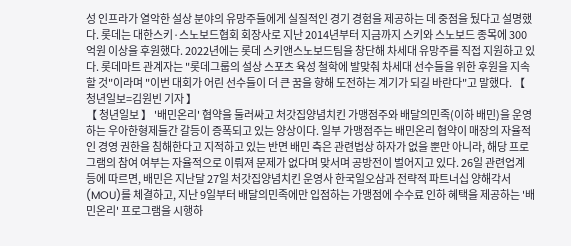성 인프라가 열악한 설상 분야의 유망주들에게 실질적인 경기 경험을 제공하는 데 중점을 뒀다고 설명했다. 롯데는 대한스키·스노보드협회 회장사로 지난 2014년부터 지금까지 스키와 스노보드 종목에 300억원 이상을 후원했다. 2022년에는 롯데 스키앤스노보드팀을 창단해 차세대 유망주를 직접 지원하고 있다. 롯데마트 관계자는 "롯데그룹의 설상 스포츠 육성 철학에 발맞춰 차세대 선수들을 위한 후원을 지속할 것"이라며 "이번 대회가 어린 선수들이 더 큰 꿈을 향해 도전하는 계기가 되길 바란다"고 말했다. 【 청년일보=김원빈 기자 】
【 청년일보 】 '배민온리' 협약을 둘러싸고 처갓집양념치킨 가맹점주와 배달의민족(이하 배민)을 운영하는 우아한형제들간 갈등이 증폭되고 있는 양상이다. 일부 가맹점주는 배민온리 협약이 매장의 자율적인 경영 권한을 침해한다고 지적하고 있는 반면 배민 측은 관련법상 하자가 없을 뿐만 아니라, 해당 프로그램의 참여 여부는 자율적으로 이뤄져 문제가 없다며 맞서며 공방전이 벌어지고 있다. 26일 관련업계 등에 따르면, 배민은 지난달 27일 처갓집양념치킨 운영사 한국일오삼과 전략적 파트너십 양해각서(MOU)를 체결하고, 지난 9일부터 배달의민족에만 입점하는 가맹점에 수수료 인하 혜택을 제공하는 '배민온리' 프로그램을 시행하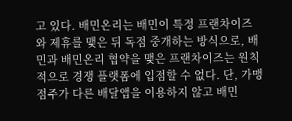고 있다. 배민온리는 배민이 특정 프랜차이즈와 제휴를 맺은 뒤 독점 중개하는 방식으로, 배민과 배민온리 협약을 맺은 프랜차이즈는 원칙적으로 경쟁 플랫폼에 입점할 수 없다. 단, 가맹점주가 다른 배달앱을 이용하지 않고 배민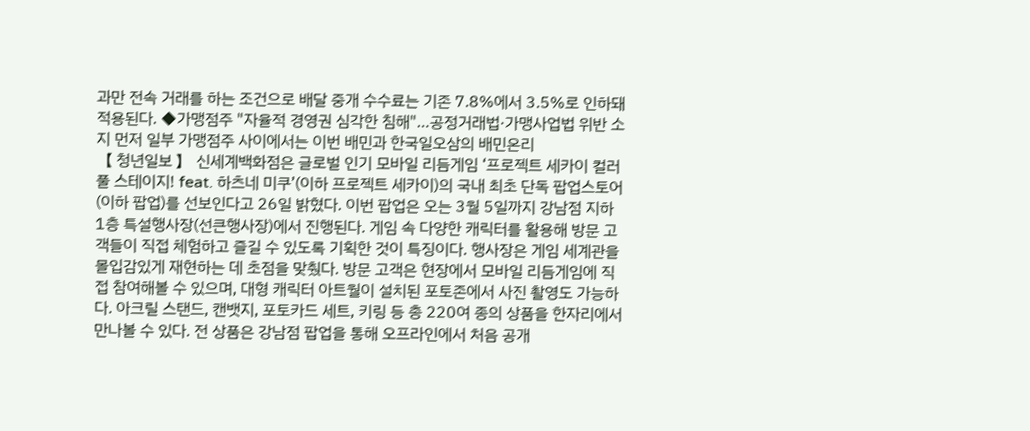과만 전속 거래를 하는 조건으로 배달 중개 수수료는 기존 7.8%에서 3.5%로 인하돼 적용된다. ◆가맹점주 "자율적 경영권 심각한 침해"…공정거래법·가맹사업법 위반 소지 먼저 일부 가맹점주 사이에서는 이번 배민과 한국일오삼의 배민온리
【 청년일보 】 신세계백화점은 글로벌 인기 모바일 리듬게임 ‘프로젝트 세카이 컬러풀 스테이지! feat. 하츠네 미쿠’(이하 프로젝트 세카이)의 국내 최초 단독 팝업스토어(이하 팝업)를 선보인다고 26일 밝혔다. 이번 팝업은 오는 3월 5일까지 강남점 지하 1층 특설행사장(선큰행사장)에서 진행된다. 게임 속 다양한 캐릭터를 활용해 방문 고객들이 직접 체험하고 즐길 수 있도록 기획한 것이 특징이다. 행사장은 게임 세계관을 몰입감있게 재현하는 데 초점을 맞췄다. 방문 고객은 현장에서 모바일 리듬게임에 직접 참여해볼 수 있으며, 대형 캐릭터 아트월이 설치된 포토존에서 사진 촬영도 가능하다. 아크릴 스탠드, 캔뱃지, 포토카드 세트, 키링 등 총 220여 종의 상품을 한자리에서 만나볼 수 있다. 전 상품은 강남점 팝업을 통해 오프라인에서 처음 공개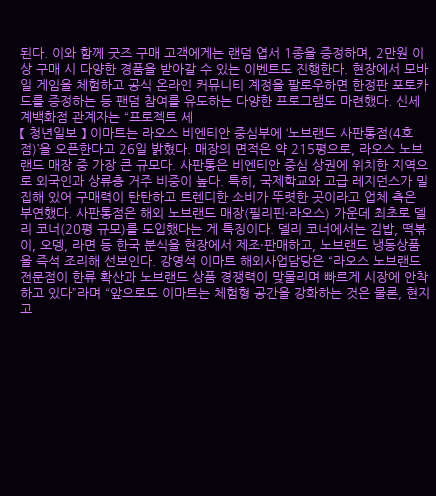된다. 이와 함께 굿즈 구매 고객에게는 랜덤 엽서 1종을 증정하며, 2만원 이상 구매 시 다양한 경품을 받아갈 수 있는 이벤트도 진행한다. 현장에서 모바일 게임을 체험하고 공식 온라인 커뮤니티 계정을 팔로우하면 한정판 포토카드를 증정하는 등 팬덤 참여를 유도하는 다양한 프로그램도 마련했다. 신세계백화점 관계자는 “프로젝트 세
【 청년일보 】 이마트는 라오스 비엔티안 중심부에 ‘노브랜드 사판통점(4호점)’을 오픈한다고 26일 밝혔다. 매장의 면적은 약 215평으로, 라오스 노브랜드 매장 중 가장 큰 규모다. 사판통은 비엔티안 중심 상권에 위치한 지역으로 외국인과 상류층 거주 비중이 높다. 특히, 국제학교와 고급 레지던스가 밀집해 있어 구매력이 탄탄하고 트렌디한 소비가 뚜렷한 곳이라고 업체 측은 부연했다. 사판통점은 해외 노브랜드 매장(필리핀·라오스) 가운데 최초로 델리 코너(20평 규모)를 도입했다는 게 특징이다. 델리 코너에서는 김밥, 떡볶이, 오뎅, 라면 등 한국 분식을 현장에서 제조·판매하고, 노브랜드 냉동상품을 즉석 조리해 선보인다. 강영석 이마트 해외사업담당은 “라오스 노브랜드 전문점이 한류 확산과 노브랜드 상품 경쟁력이 맞물리며 빠르게 시장에 안착하고 있다”라며 “앞으로도 이마트는 체험형 공간을 강화하는 것은 물론, 현지 고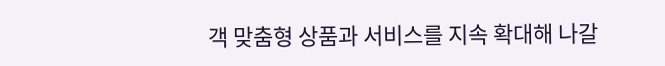객 맞춤형 상품과 서비스를 지속 확대해 나갈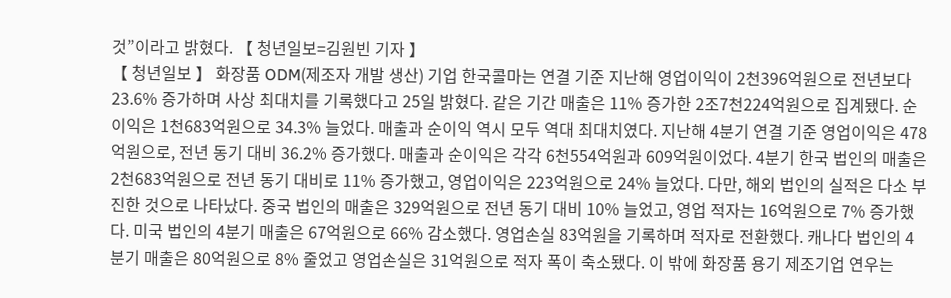것”이라고 밝혔다. 【 청년일보=김원빈 기자 】
【 청년일보 】 화장품 ODM(제조자 개발 생산) 기업 한국콜마는 연결 기준 지난해 영업이익이 2천396억원으로 전년보다 23.6% 증가하며 사상 최대치를 기록했다고 25일 밝혔다. 같은 기간 매출은 11% 증가한 2조7천224억원으로 집계됐다. 순이익은 1천683억원으로 34.3% 늘었다. 매출과 순이익 역시 모두 역대 최대치였다. 지난해 4분기 연결 기준 영업이익은 478억원으로, 전년 동기 대비 36.2% 증가했다. 매출과 순이익은 각각 6천554억원과 609억원이었다. 4분기 한국 법인의 매출은 2천683억원으로 전년 동기 대비로 11% 증가했고, 영업이익은 223억원으로 24% 늘었다. 다만, 해외 법인의 실적은 다소 부진한 것으로 나타났다. 중국 법인의 매출은 329억원으로 전년 동기 대비 10% 늘었고, 영업 적자는 16억원으로 7% 증가했다. 미국 법인의 4분기 매출은 67억원으로 66% 감소했다. 영업손실 83억원을 기록하며 적자로 전환했다. 캐나다 법인의 4분기 매출은 80억원으로 8% 줄었고 영업손실은 31억원으로 적자 폭이 축소됐다. 이 밖에 화장품 용기 제조기업 연우는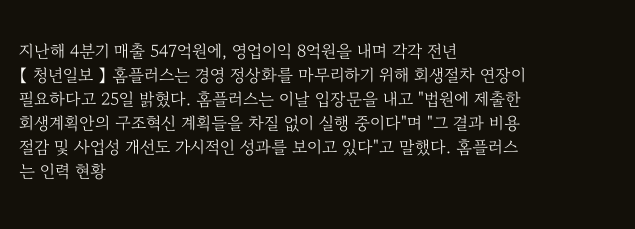지난해 4분기 매출 547억원에, 영업이익 8억원을 내며 각각 전년
【 청년일보 】 홈플러스는 경영 정상화를 마무리하기 위해 회생절차 연장이 필요하다고 25일 밝혔다. 홈플러스는 이날 입장문을 내고 "법원에 제출한 회생계획안의 구조혁신 계획들을 차질 없이 실행 중이다"며 "그 결과 비용 절감 및 사업성 개선도 가시적인 성과를 보이고 있다"고 말했다. 홈플러스는 인력 현황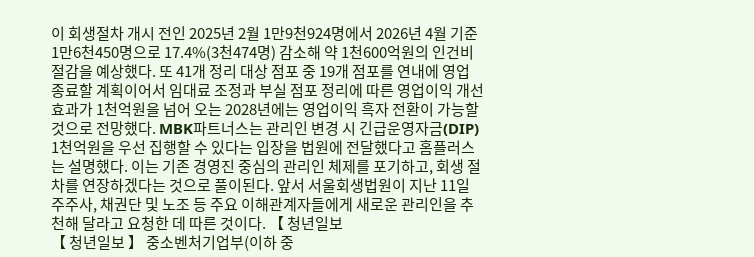이 회생절차 개시 전인 2025년 2월 1만9천924명에서 2026년 4월 기준 1만6천450명으로 17.4%(3천474명) 감소해 약 1천600억원의 인건비 절감을 예상했다. 또 41개 정리 대상 점포 중 19개 점포를 연내에 영업 종료할 계획이어서 임대료 조정과 부실 점포 정리에 따른 영업이익 개선 효과가 1천억원을 넘어 오는 2028년에는 영업이익 흑자 전환이 가능할 것으로 전망했다. MBK파트너스는 관리인 변경 시 긴급운영자금(DIP) 1천억원을 우선 집행할 수 있다는 입장을 법원에 전달했다고 홈플러스는 설명했다. 이는 기존 경영진 중심의 관리인 체제를 포기하고, 회생 절차를 연장하겠다는 것으로 풀이된다. 앞서 서울회생법원이 지난 11일 주주사, 채권단 및 노조 등 주요 이해관계자들에게 새로운 관리인을 추천해 달라고 요청한 데 따른 것이다. 【 청년일보
【 청년일보 】 중소벤처기업부(이하 중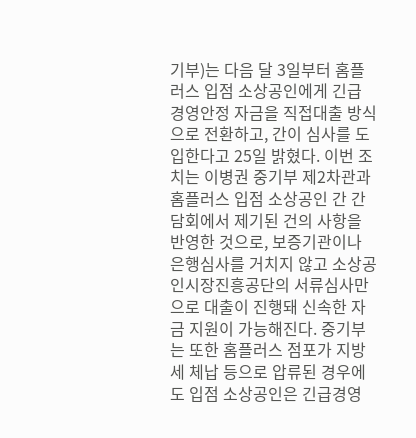기부)는 다음 달 3일부터 홈플러스 입점 소상공인에게 긴급 경영안정 자금을 직접대출 방식으로 전환하고, 간이 심사를 도입한다고 25일 밝혔다. 이번 조치는 이병권 중기부 제2차관과 홈플러스 입점 소상공인 간 간담회에서 제기된 건의 사항을 반영한 것으로, 보증기관이나 은행심사를 거치지 않고 소상공인시장진흥공단의 서류심사만으로 대출이 진행돼 신속한 자금 지원이 가능해진다. 중기부는 또한 홈플러스 점포가 지방세 체납 등으로 압류된 경우에도 입점 소상공인은 긴급경영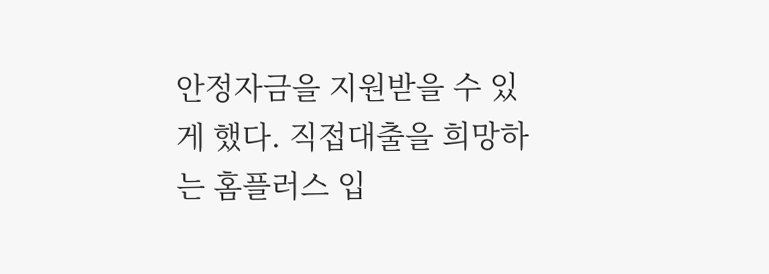안정자금을 지원받을 수 있게 했다. 직접대출을 희망하는 홈플러스 입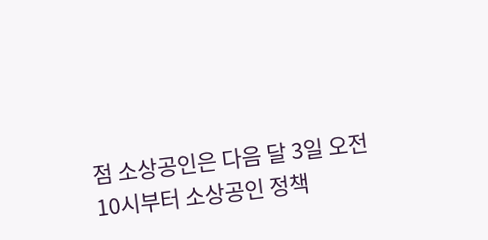점 소상공인은 다음 달 3일 오전 10시부터 소상공인 정책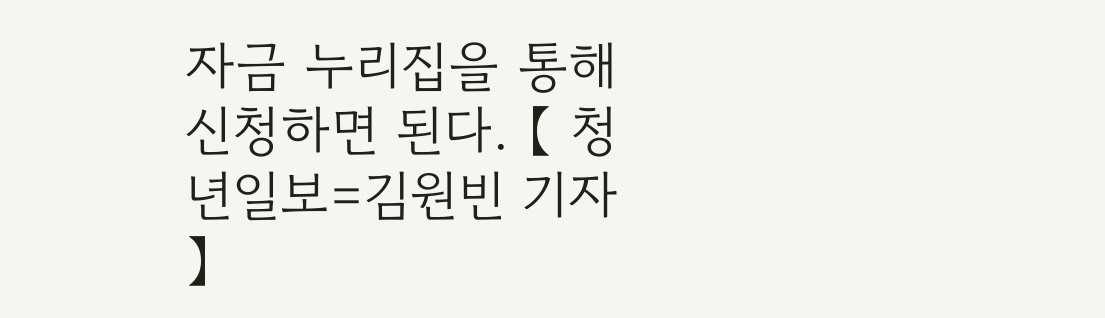자금 누리집을 통해 신청하면 된다. 【 청년일보=김원빈 기자 】